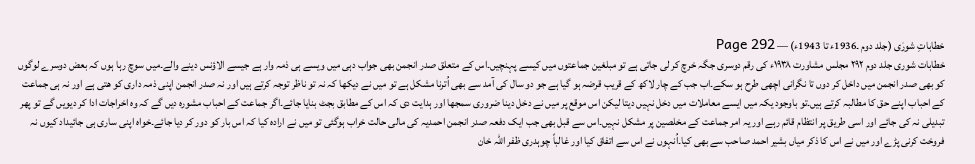خطاباتِ شورٰی (جلد دوم ۔1936ء تا 1943ء) — Page 292
خطابات شوری جلد دوم ۲۹۲ مجلس مشاورت ۱۹۳۸ء کی رقم دوسری جگہ خرچ کر لی جاتی ہے تو مبلغین جماعتوں میں کیسے پہنچیں۔اس کے متعلق صدر انجمن بھی جواب دہی میں ویسے ہی ذمہ وار ہے جیسے الاؤنس دینے والے۔میں سوچ رہا ہوں کہ بعض دوسرے لوگوں کو بھی صدر انجمن میں داخل کر دوں تا نگرانی اچھی طرح ہو سکے۔اب جب کے چار لاکھ کے قریب قرضہ ہو گیا ہے جو دو سال کی آمد سے بھی اُترنا مشکل ہے تو میں نے دیکھا کہ نہ تو ناظر توجہ کرتے ہیں اور نہ صدر انجمن اپنی ذمہ داری کو ھتی ہے اور نہ ہی جماعت کے احباب اپنے حق کا مطالبہ کرتے ہیں۔تو باوجود یکہ میں ایسے معاملات میں دخل نہیں دیتا لیکن اس موقع پر میں نے دخل دینا ضروری سمجھا اور ہدایت دی کہ اس کے مطابق بجٹ بنایا جائے۔اگر جماعت کے احباب مشورہ دیں گے کہ وہ اخراجات ادا کر دیویں گے تو پھر تبدیلی نہ کی جائے اور اسی طریق پر انتظام قائم رہے اور یہ امر جماعت کے مخلصین پر مشکل نہیں۔اس سے قبل بھی جب ایک دفعہ صدر انجمن احمدیہ کی مالی حالت خراب ہوگئی تو میں نے ارادہ کیا کہ اس بار کو دور کر دیا جائے۔خواہ اپنی ساری ہی جائیداد کیوں نہ فروخت کرنی پڑے اور میں نے اس کا ذکر میاں بشیر احمد صاحب سے بھی کیا۔اُنہوں نے اس سے اتفاق کیا اور غالباً چوہدری ظفر اللہ خان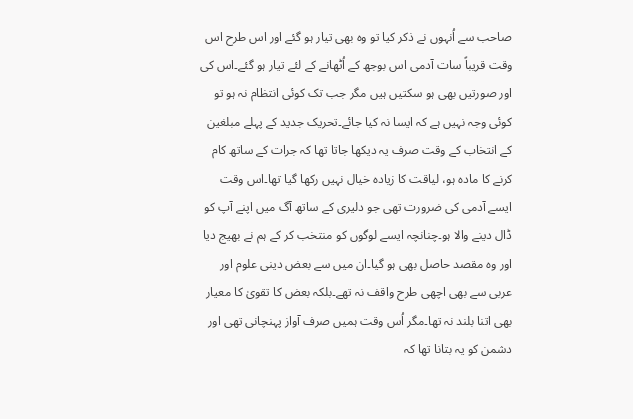صاحب سے اُنہوں نے ذکر کیا تو وہ بھی تیار ہو گئے اور اس طرح اس وقت قریباً سات آدمی اس بوجھ کے اُٹھانے کے لئے تیار ہو گئے۔اس کی اور صورتیں بھی ہو سکتیں ہیں مگر جب تک کوئی انتظام نہ ہو تو کوئی وجہ نہیں ہے کہ ایسا نہ کیا جائے۔تحریک جدید کے پہلے مبلغین کے انتخاب کے وقت صرف یہ دیکھا جاتا تھا کہ جرات کے ساتھ کام کرنے کا مادہ ہو، لیاقت کا زیادہ خیال نہیں رکھا گیا تھا۔اس وقت ایسے آدمی کی ضرورت تھی جو دلیری کے ساتھ آگ میں اپنے آپ کو ڈال دینے والا ہو۔چنانچہ ایسے لوگوں کو منتخب کر کے ہم نے بھیج دیا اور وہ مقصد حاصل بھی ہو گیا۔ان میں سے بعض دینی علوم اور عربی سے بھی اچھی طرح واقف نہ تھے۔بلکہ بعض کا تقویٰ کا معیار بھی اتنا بلند نہ تھا۔مگر اُس وقت ہمیں صرف آواز پہنچانی تھی اور دشمن کو یہ بتانا تھا کہ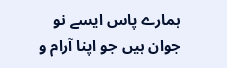ہمارے پاس ایسے نو جوان ہیں جو اپنا آرام و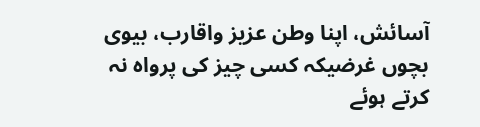آسائش، اپنا وطن عزیز واقارب، بیوی بچوں غرضیکہ کسی چیز کی پرواہ نہ کرتے ہوئے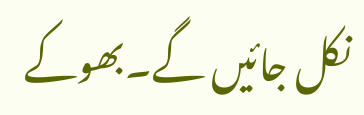نکل جائیں گے۔بھوکے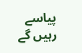پیاسے رہیں گے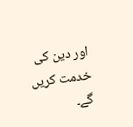اور دین کی خدمت کریں گے۔